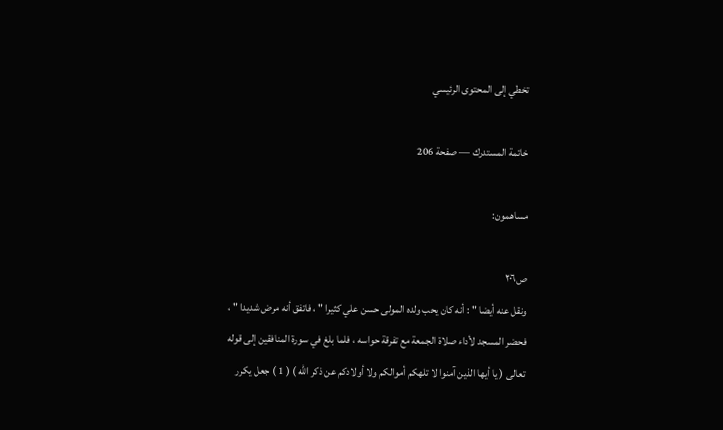تخطي إلى المحتوى الرئيسي

خاتمة المستدرك — صفحة 206

مساهمون:

ص٢٠٦
ونقل عنه أيضا " : أنه كان يحب ولده المولى حسن علي كثيرا " ، فاتفق أنه مرض شديدا " ، فحضر المسجد لأداء صلاة الجمعة مع تفرقة حواسه ، فلما بلغ في سورة المنافقين إلى قوله تعالى ( يا أيها الذين آمنوا لا تلهكم أموالكم ولا أولادكم عن ذكر الله ) ( 1 ) جعل يكرر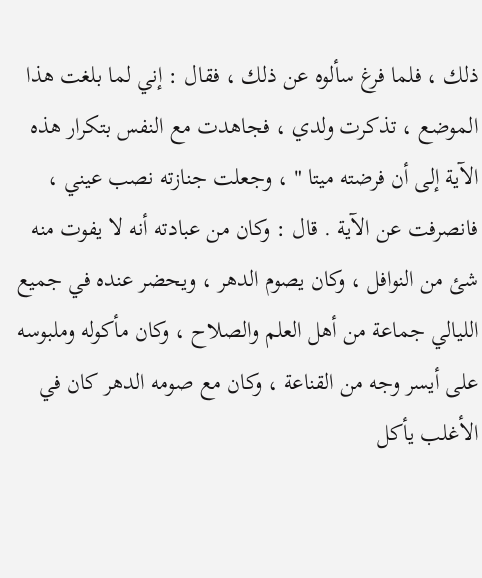ذلك ، فلما فرغ سألوه عن ذلك ، فقال : إني لما بلغت هذا الموضع ، تذكرت ولدي ، فجاهدت مع النفس بتكرار هذه الآية إلى أن فرضته ميتا " ، وجعلت جنازته نصب عيني ، فانصرفت عن الآية . قال : وكان من عبادته أنه لا يفوت منه شئ من النوافل ، وكان يصوم الدهر ، ويحضر عنده في جميع الليالي جماعة من أهل العلم والصلاح ، وكان مأكوله وملبوسه على أيسر وجه من القناعة ، وكان مع صومه الدهر كان في الأغلب يأكل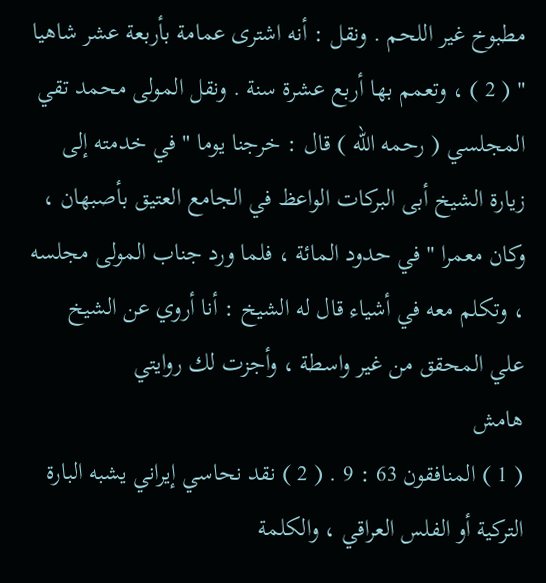مطبوخ غير اللحم . ونقل : أنه اشترى عمامة بأربعة عشر شاهيا " ( 2 ) ، وتعمم بها أربع عشرة سنة . ونقل المولى محمد تقي المجلسي ( رحمه الله ) قال : خرجنا يوما " في خدمته إلى زيارة الشيخ أبى البركات الواعظ في الجامع العتيق بأصبهان ، وكان معمرا " في حدود المائة ، فلما ورد جناب المولى مجلسه ، وتكلم معه في أشياء قال له الشيخ : أنا أروي عن الشيخ علي المحقق من غير واسطة ، وأجزت لك روايتي
هامش
( 1 ) المنافقون 63 : 9 . ( 2 ) نقد نحاسي إيراني يشبه البارة التركية أو الفلس العراقي ، والكلمة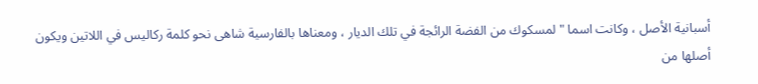أسبانية الأصل ، وكانت اسما " لمسكوك من الفضة الرائجة في تلك الديار ، ومعناها بالفارسية شاهى نحو كلمة ركاليس في اللاتين ويكون أصلها من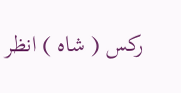ركس ( شاه ) انظر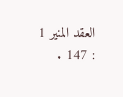العقد المنير 1 : 147 .